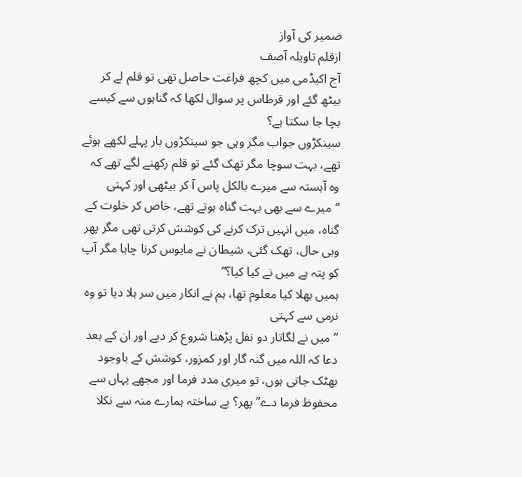ضمیر کی آواز
ازقلم تاویلہ آصف
آج اکیڈمی میں کچھ فراغت حاصل تھی تو قلم لے کر بیٹھ گئے اور قرطاس پر سوال لکھا کہ گناہوں سے کیسے بچا جا سکتا ہے؟
سینکڑوں جواب مگر وہی جو سینکڑوں بار پہلے لکھے ہوئے تھے، بہت سوچا مگر تھک گئے تو قلم رکھنے لگے تھے کہ وہ آہستہ سے میرے بالکل پاس آ کر بیٹھی اور کہتی
“میرے سے بھی بہت گناہ ہوتے تھے، خاص کر خلوت کے گناہ، میں انہیں ترک کرنے کی کوشش کرتی تھی مگر پھر وہی حال، تھک گئی، شیطان نے مایوس کرنا چاہا مگر آپ کو پتہ ہے میں نے کیا کیا؟”
ہمیں بھلا کیا معلوم تھا، ہم نے انکار میں سر ہلا دیا تو وہ نرمی سے کہتی
” میں نے لگاتار دو نفل پڑھنا شروع کر دیے اور ان کے بعد دعا کہ اللہ میں گنہ گار اور کمزور، کوشش کے باوجود بھٹک جاتی ہوں، تو میری مدد فرما اور مجھے یہاں سے محفوظ فرما دے” پھر؟ بے ساختہ ہمارے منہ سے نکلا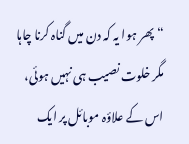“پھر ہوا یہ کہ دن میں گناہ کرنا چاہا مگر خلوت نصیب ہی نہیں ہوئی، اس کے علاؤہ موبائل پر ایک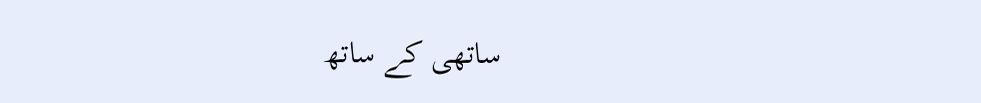ساتھی کے ساتھ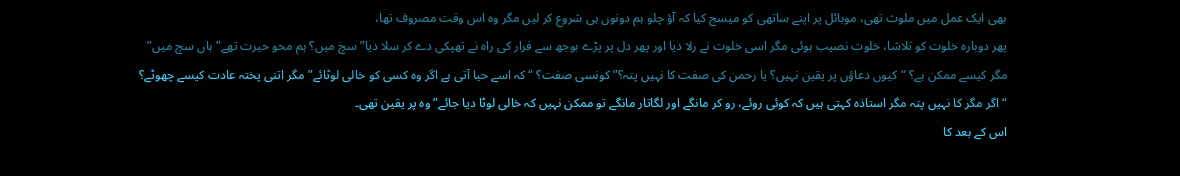بھی ایک عمل میں ملوث تھی، موبائل پر اپنے ساتھی کو میسج کیا کہ آؤ چلو ہم دونوں ہی شروع کر لیں مگر وہ اس وقت مصروف تھا،
پھر دوبارہ خلوت کو تلاشا، خلوت نصیب ہوئی مگر اسی خلوت نے رلا دیا اور پھر دل پر پڑے بوجھ سے فرار کی راہ نے تھپکی دے کر سلا دیا” سچ میں؟ ہم محو حیرت تھے”ہاں سچ میں”
مگر کیسے ممکن ہے؟ “کیوں دعاؤں پر یقین نہیں؟ یا رحمن کی صفت کا نہیں پتہ؟” کونسی صفت؟ “کہ اسے حیا آتی ہے اگر وہ کسی کو خالی لوٹائے” مگر اتنی پختہ عادت کیسے چھوٹے؟
“اگر مگر کا نہیں پتہ مگر استاذہ کہتی ہیں کہ کوئی روئے، رو کر مانگے اور لگاتار مانگے تو ممکن نہیں کہ خالی لوٹا دیا جائے” وہ پر یقین تھی۔
اس کے بعد کا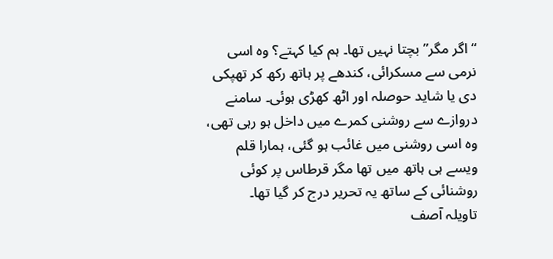“اگر مگر” بچتا نہیں تھا۔ ہم کیا کہتے؟ وہ اسی نرمی سے مسکرائی، کندھے پر ہاتھ رکھ کر تھپکی دی یا شاید حوصلہ اور اٹھ کھڑی ہوئی۔ سامنے دروازے سے روشنی کمرے میں داخل ہو رہی تھی، وہ اسی روشنی میں غائب ہو گئی، ہمارا قلم ویسے ہی ہاتھ میں تھا مگر قرطاس پر کوئی روشنائی کے ساتھ یہ تحریر درج کر گیا تھا۔
تاویلہ آصف